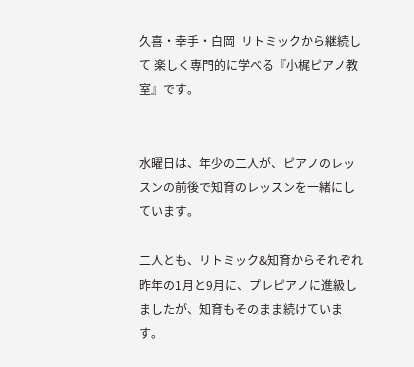久喜・幸手・白岡  リトミックから継続して 楽しく専門的に学べる『小梶ピアノ教室』です。


水曜日は、年少の二人が、ピアノのレッスンの前後で知育のレッスンを一緒にしています。

二人とも、リトミック&知育からそれぞれ昨年の1月と9月に、プレピアノに進級しましたが、知育もそのまま続けています。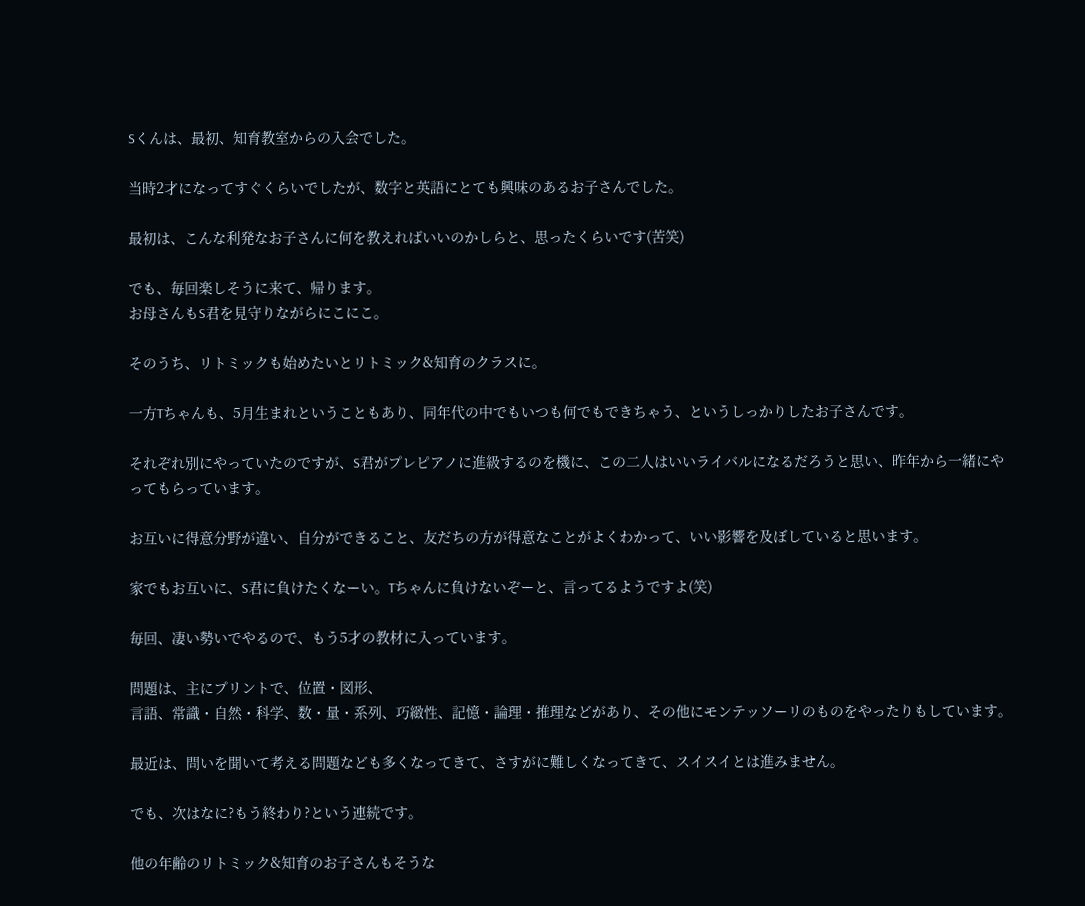Sくんは、最初、知育教室からの入会でした。

当時2才になってすぐくらいでしたが、数字と英語にとても興味のあるお子さんでした。

最初は、こんな利発なお子さんに何を教えればいいのかしらと、思ったくらいです(苦笑)

でも、毎回楽しそうに来て、帰ります。
お母さんもS君を見守りながらにこにこ。

そのうち、リトミックも始めたいとリトミック&知育のクラスに。

一方Tちゃんも、5月生まれということもあり、同年代の中でもいつも何でもできちゃう、というしっかりしたお子さんです。

それぞれ別にやっていたのですが、S君がプレピアノに進級するのを機に、この二人はいいライバルになるだろうと思い、昨年から一緒にやってもらっています。

お互いに得意分野が違い、自分ができること、友だちの方が得意なことがよくわかって、いい影響を及ぼしていると思います。

家でもお互いに、S君に負けたくなーい。Tちゃんに負けないぞーと、言ってるようですよ(笑)

毎回、凄い勢いでやるので、もう5才の教材に入っています。

問題は、主にプリントで、位置・図形、
言語、常識・自然・科学、数・量・系列、巧緻性、記憶・論理・推理などがあり、その他にモンテッソーリのものをやったりもしています。

最近は、問いを聞いて考える問題なども多くなってきて、さすがに難しくなってきて、スイスイとは進みません。

でも、次はなに?もう終わり?という連続です。

他の年齢のリトミック&知育のお子さんもそうな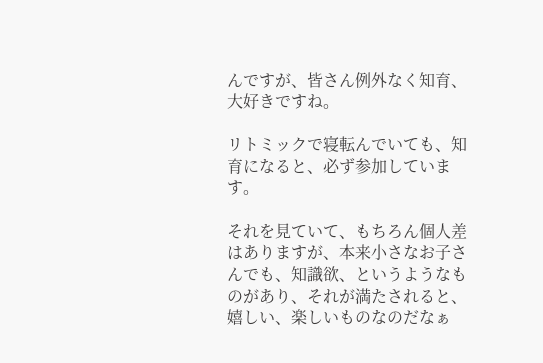んですが、皆さん例外なく知育、大好きですね。

リトミックで寝転んでいても、知育になると、必ず参加しています。

それを見ていて、もちろん個人差はありますが、本来小さなお子さんでも、知識欲、というようなものがあり、それが満たされると、嬉しい、楽しいものなのだなぁ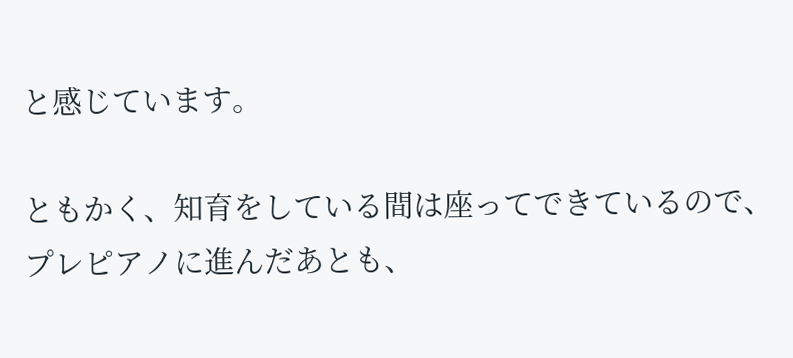と感じています。

ともかく、知育をしている間は座ってできているので、プレピアノに進んだあとも、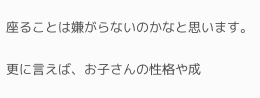座ることは嫌がらないのかなと思います。

更に言えば、お子さんの性格や成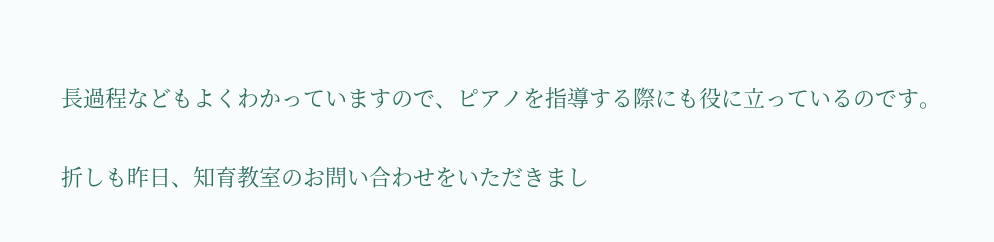長過程などもよくわかっていますので、ピアノを指導する際にも役に立っているのです。

折しも昨日、知育教室のお問い合わせをいただきまし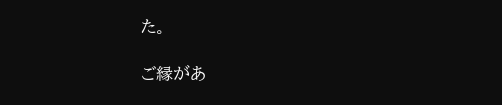た。

ご縁があ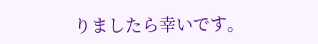りましたら幸いです。